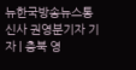뉴한국방송뉴스통신사 권영분기자 기자 | 충북 영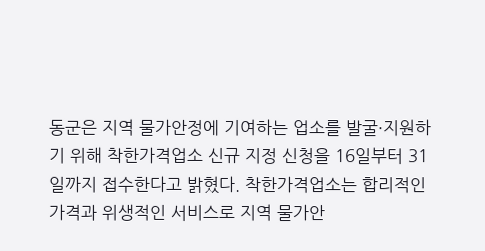동군은 지역 물가안정에 기여하는 업소를 발굴·지원하기 위해 착한가격업소 신규 지정 신청을 16일부터 31일까지 접수한다고 밝혔다. 착한가격업소는 합리적인 가격과 위생적인 서비스로 지역 물가안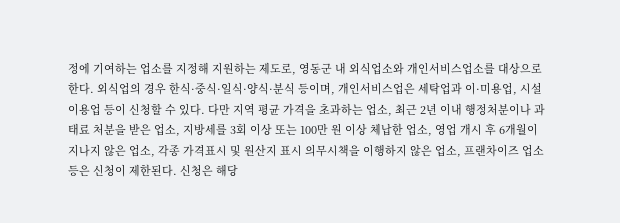정에 기여하는 업소를 지정해 지원하는 제도로, 영동군 내 외식업소와 개인서비스업소를 대상으로 한다. 외식업의 경우 한식·중식·일식·양식·분식 등이며, 개인서비스업은 세탁업과 이·미용업, 시설이용업 등이 신청할 수 있다. 다만 지역 평균 가격을 초과하는 업소, 최근 2년 이내 행정처분이나 과태료 처분을 받은 업소, 지방세를 3회 이상 또는 100만 원 이상 체납한 업소, 영업 개시 후 6개월이 지나지 않은 업소, 각종 가격표시 및 원산지 표시 의무시책을 이행하지 않은 업소, 프랜차이즈 업소 등은 신청이 제한된다. 신청은 해당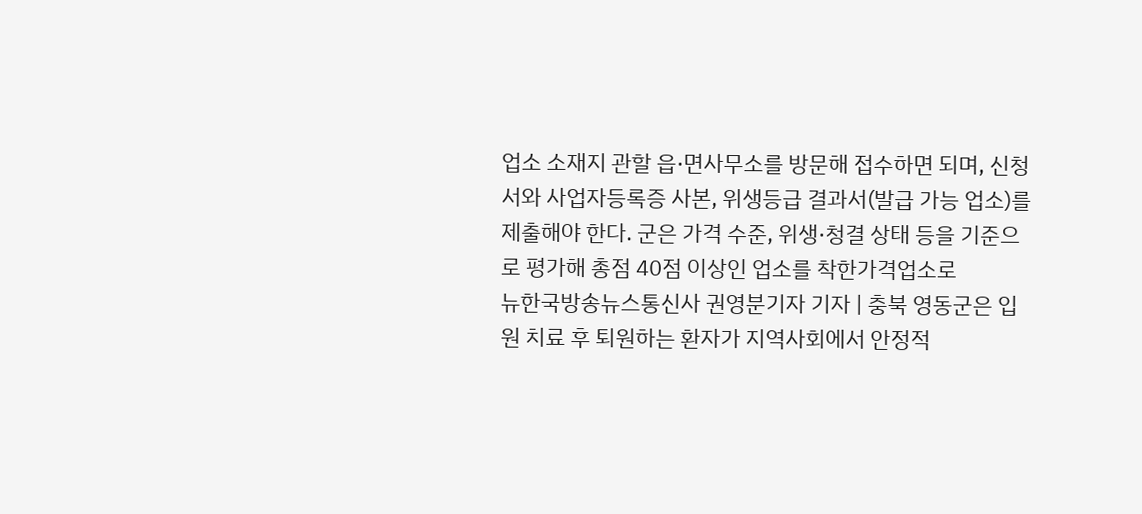업소 소재지 관할 읍·면사무소를 방문해 접수하면 되며, 신청서와 사업자등록증 사본, 위생등급 결과서(발급 가능 업소)를 제출해야 한다. 군은 가격 수준, 위생·청결 상태 등을 기준으로 평가해 총점 40점 이상인 업소를 착한가격업소로
뉴한국방송뉴스통신사 권영분기자 기자 | 충북 영동군은 입원 치료 후 퇴원하는 환자가 지역사회에서 안정적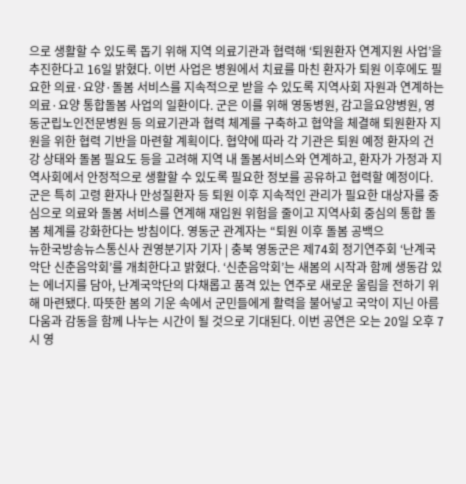으로 생활할 수 있도록 돕기 위해 지역 의료기관과 협력해 ‘퇴원환자 연계지원 사업’을 추진한다고 16일 밝혔다. 이번 사업은 병원에서 치료를 마친 환자가 퇴원 이후에도 필요한 의료·요양·돌봄 서비스를 지속적으로 받을 수 있도록 지역사회 자원과 연계하는 의료·요양 통합돌봄 사업의 일환이다. 군은 이를 위해 영동병원, 감고을요양병원, 영동군립노인전문병원 등 의료기관과 협력 체계를 구축하고 협약을 체결해 퇴원환자 지원을 위한 협력 기반을 마련할 계획이다. 협약에 따라 각 기관은 퇴원 예정 환자의 건강 상태와 돌봄 필요도 등을 고려해 지역 내 돌봄서비스와 연계하고, 환자가 가정과 지역사회에서 안정적으로 생활할 수 있도록 필요한 정보를 공유하고 협력할 예정이다. 군은 특히 고령 환자나 만성질환자 등 퇴원 이후 지속적인 관리가 필요한 대상자를 중심으로 의료와 돌봄 서비스를 연계해 재입원 위험을 줄이고 지역사회 중심의 통합 돌봄 체계를 강화한다는 방침이다. 영동군 관계자는 “퇴원 이후 돌봄 공백으
뉴한국방송뉴스통신사 권영분기자 기자 | 충북 영동군은 제74회 정기연주회 ‘난계국악단 신춘음악회’를 개최한다고 밝혔다. ‘신춘음악회’는 새봄의 시작과 함께 생동감 있는 에너지를 담아, 난계국악단의 다채롭고 품격 있는 연주로 새로운 울림을 전하기 위해 마련됐다. 따뜻한 봄의 기운 속에서 군민들에게 활력을 불어넣고 국악이 지닌 아름다움과 감동을 함께 나누는 시간이 될 것으로 기대된다. 이번 공연은 오는 20일 오후 7시 영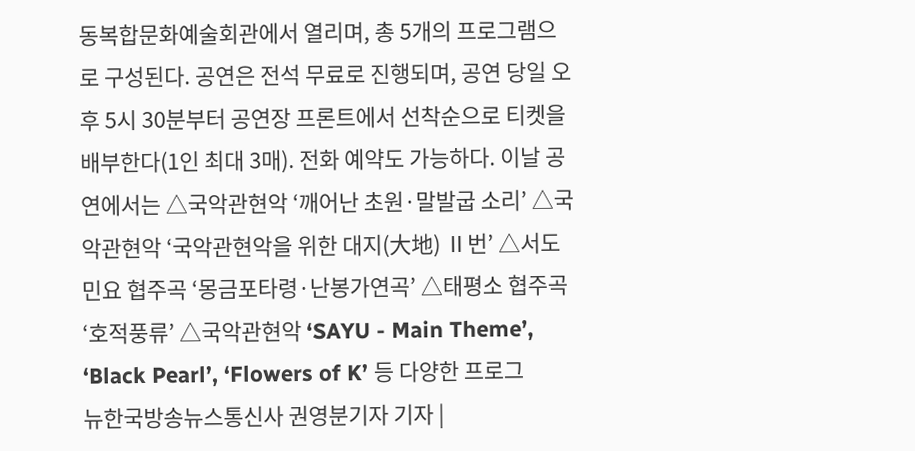동복합문화예술회관에서 열리며, 총 5개의 프로그램으로 구성된다. 공연은 전석 무료로 진행되며, 공연 당일 오후 5시 30분부터 공연장 프론트에서 선착순으로 티켓을 배부한다(1인 최대 3매). 전화 예약도 가능하다. 이날 공연에서는 △국악관현악 ‘깨어난 초원·말발굽 소리’ △국악관현악 ‘국악관현악을 위한 대지(大地) Ⅱ번’ △서도민요 협주곡 ‘몽금포타령·난봉가연곡’ △태평소 협주곡 ‘호적풍류’ △국악관현악 ‘SAYU - Main Theme’, ‘Black Pearl’, ‘Flowers of K’ 등 다양한 프로그
뉴한국방송뉴스통신사 권영분기자 기자 |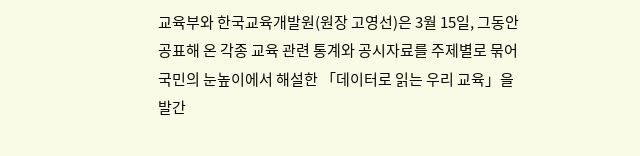교육부와 한국교육개발원(원장 고영선)은 3월 15일, 그동안 공표해 온 각종 교육 관련 통계와 공시자료를 주제별로 묶어 국민의 눈높이에서 해설한 「데이터로 읽는 우리 교육」을 발간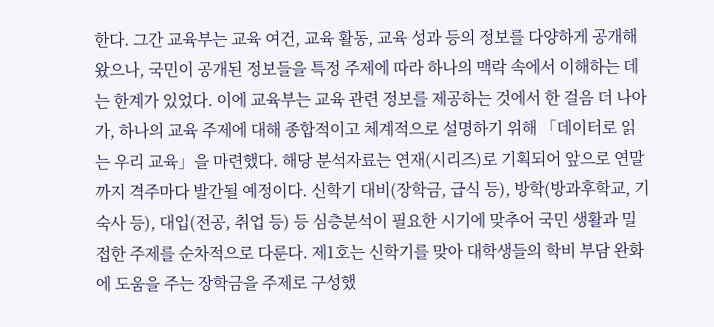한다. 그간 교육부는 교육 여건, 교육 활동, 교육 성과 등의 정보를 다양하게 공개해 왔으나, 국민이 공개된 정보들을 특정 주제에 따라 하나의 맥락 속에서 이해하는 데는 한계가 있었다. 이에 교육부는 교육 관련 정보를 제공하는 것에서 한 걸음 더 나아가, 하나의 교육 주제에 대해 종합적이고 체계적으로 설명하기 위해 「데이터로 읽는 우리 교육」을 마련했다. 해당 분석자료는 연재(시리즈)로 기획되어 앞으로 연말까지 격주마다 발간될 예정이다. 신학기 대비(장학금, 급식 등), 방학(방과후학교, 기숙사 등), 대입(전공, 취업 등) 등 심층분석이 필요한 시기에 맞추어 국민 생활과 밀접한 주제를 순차적으로 다룬다. 제1호는 신학기를 맞아 대학생들의 학비 부담 완화에 도움을 주는 장학금을 주제로 구성했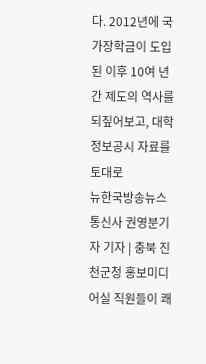다. 2012년에 국가장학금이 도입된 이후 10여 년간 제도의 역사를 되짚어보고, 대학정보공시 자료를 토대로
뉴한국방송뉴스통신사 권영분기자 기자 | 충북 진천군청 홍보미디어실 직원들이 쾌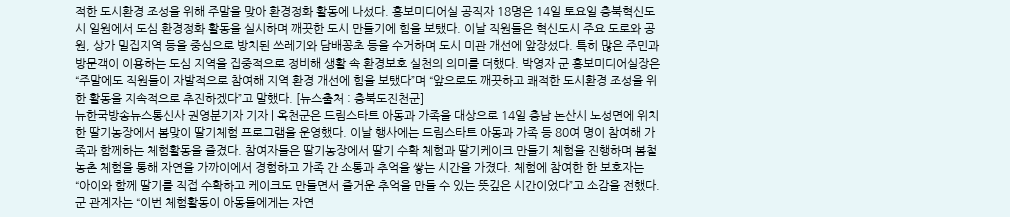적한 도시환경 조성을 위해 주말을 맞아 환경정화 활동에 나섰다. 홍보미디어실 공직자 18명은 14일 토요일 충북혁신도시 일원에서 도심 환경정화 활동을 실시하며 깨끗한 도시 만들기에 힘을 보탰다. 이날 직원들은 혁신도시 주요 도로와 공원, 상가 밀집지역 등을 중심으로 방치된 쓰레기와 담배꽁초 등을 수거하며 도시 미관 개선에 앞장섰다. 특히 많은 주민과 방문객이 이용하는 도심 지역을 집중적으로 정비해 생활 속 환경보호 실천의 의미를 더했다. 박영자 군 홍보미디어실장은 “주말에도 직원들이 자발적으로 참여해 지역 환경 개선에 힘을 보탰다”며 “앞으로도 깨끗하고 쾌적한 도시환경 조성을 위한 활동을 지속적으로 추진하겠다”고 말했다. [뉴스출처 : 충북도진천군]
뉴한국방송뉴스통신사 권영분기자 기자 | 옥천군은 드림스타트 아동과 가족을 대상으로 14일 충남 논산시 노성면에 위치한 딸기농장에서 봄맞이 딸기체험 프로그램을 운영했다. 이날 행사에는 드림스타트 아동과 가족 등 80여 명이 참여해 가족과 함께하는 체험활동을 즐겼다. 참여자들은 딸기농장에서 딸기 수확 체험과 딸기케이크 만들기 체험을 진행하며 봄철 농촌 체험을 통해 자연을 가까이에서 경험하고 가족 간 소통과 추억을 쌓는 시간을 가졌다. 체험에 참여한 한 보호자는 “아이와 함께 딸기를 직접 수확하고 케이크도 만들면서 즐거운 추억을 만들 수 있는 뜻깊은 시간이었다”고 소감을 전했다. 군 관계자는 “이번 체험활동이 아동들에게는 자연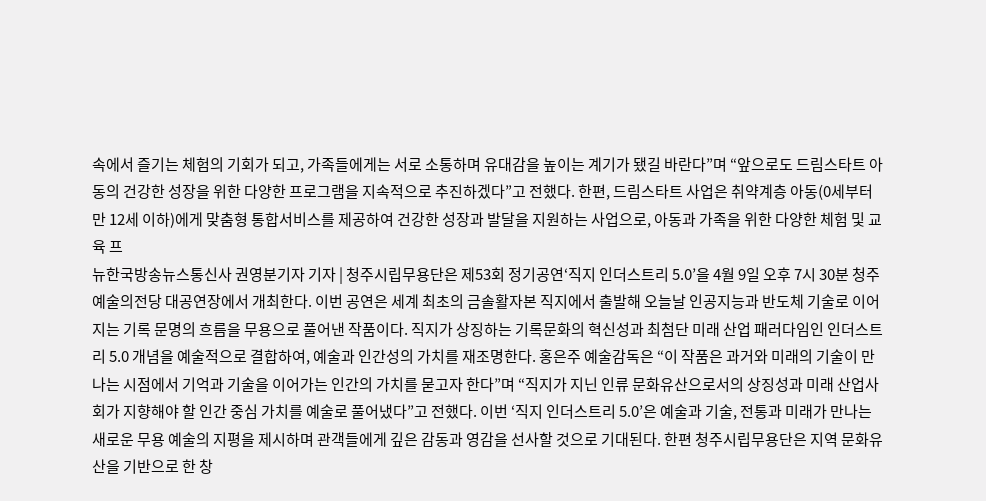속에서 즐기는 체험의 기회가 되고, 가족들에게는 서로 소통하며 유대감을 높이는 계기가 됐길 바란다”며 “앞으로도 드림스타트 아동의 건강한 성장을 위한 다양한 프로그램을 지속적으로 추진하겠다”고 전했다. 한편, 드림스타트 사업은 취약계층 아동(0세부터 만 12세 이하)에게 맞춤형 통합서비스를 제공하여 건강한 성장과 발달을 지원하는 사업으로, 아동과 가족을 위한 다양한 체험 및 교육 프
뉴한국방송뉴스통신사 권영분기자 기자 | 청주시립무용단은 제53회 정기공연‘직지 인더스트리 5.0’을 4월 9일 오후 7시 30분 청주예술의전당 대공연장에서 개최한다. 이번 공연은 세계 최초의 금솔활자본 직지에서 출발해 오늘날 인공지능과 반도체 기술로 이어지는 기록 문명의 흐름을 무용으로 풀어낸 작품이다. 직지가 상징하는 기록문화의 혁신성과 최첨단 미래 산업 패러다임인 인더스트리 5.0 개념을 예술적으로 결합하여, 예술과 인간성의 가치를 재조명한다. 홍은주 예술감독은 “이 작품은 과거와 미래의 기술이 만나는 시점에서 기억과 기술을 이어가는 인간의 가치를 묻고자 한다”며 “직지가 지닌 인류 문화유산으로서의 상징성과 미래 산업사회가 지향해야 할 인간 중심 가치를 예술로 풀어냈다”고 전했다. 이번 ‘직지 인더스트리 5.0’은 예술과 기술, 전통과 미래가 만나는 새로운 무용 예술의 지평을 제시하며 관객들에게 깊은 감동과 영감을 선사할 것으로 기대된다. 한편 청주시립무용단은 지역 문화유산을 기반으로 한 창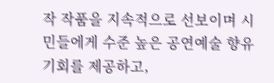작 작품을 지속적으로 선보이며 시민들에게 수준 높은 공연예술 향유 기회를 제공하고,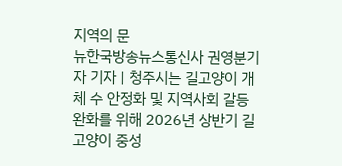지역의 문
뉴한국방송뉴스통신사 권영분기자 기자 | 청주시는 길고양이 개체 수 안정화 및 지역사회 갈등 완화를 위해 2026년 상반기 길고양이 중성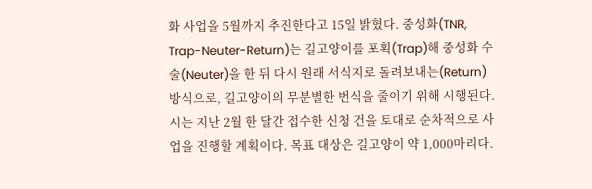화 사업을 5월까지 추진한다고 15일 밝혔다. 중성화(TNR, Trap-Neuter-Return)는 길고양이를 포획(Trap)해 중성화 수술(Neuter)을 한 뒤 다시 원래 서식지로 돌려보내는(Return) 방식으로, 길고양이의 무분별한 번식을 줄이기 위해 시행된다. 시는 지난 2월 한 달간 접수한 신청 건을 토대로 순차적으로 사업을 진행할 계획이다. 목표 대상은 길고양이 약 1,000마리다.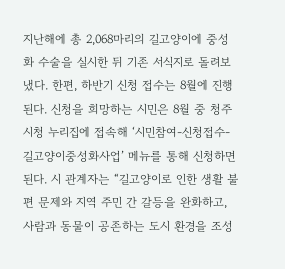지난해에 총 2,068마리의 길고양이에 중성화 수술을 실시한 뒤 기존 서식지로 돌려보냈다. 한편, 하반기 신청 접수는 8월에 진행된다. 신청을 희망하는 시민은 8월 중 청주시청 누리집에 접속해 ‘시민참여-신청접수-길고양이중성화사업’ 메뉴를 통해 신청하면 된다. 시 관계자는 “길고양이로 인한 생활 불편 문제와 지역 주민 간 갈등을 완화하고, 사람과 동물이 공존하는 도시 환경을 조성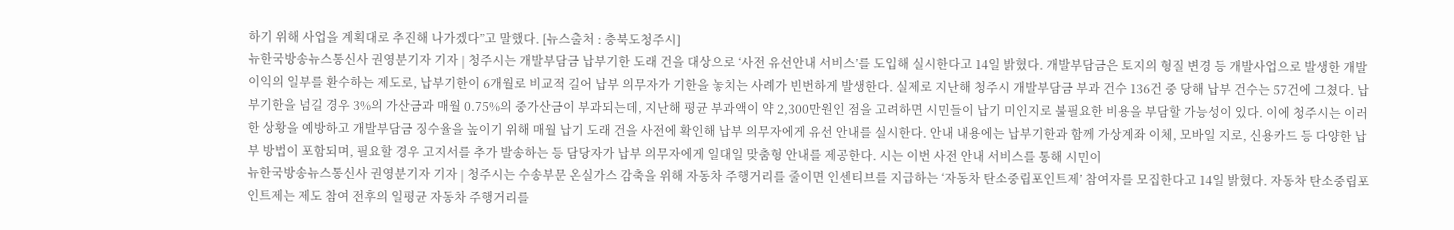하기 위해 사업을 계획대로 추진해 나가겠다”고 말했다. [뉴스출처 : 충북도청주시]
뉴한국방송뉴스통신사 권영분기자 기자 | 청주시는 개발부담금 납부기한 도래 건을 대상으로 ‘사전 유선안내 서비스’를 도입해 실시한다고 14일 밝혔다. 개발부담금은 토지의 형질 변경 등 개발사업으로 발생한 개발이익의 일부를 환수하는 제도로, 납부기한이 6개월로 비교적 길어 납부 의무자가 기한을 놓치는 사례가 빈번하게 발생한다. 실제로 지난해 청주시 개발부담금 부과 건수 136건 중 당해 납부 건수는 57건에 그쳤다. 납부기한을 넘길 경우 3%의 가산금과 매월 0.75%의 중가산금이 부과되는데, 지난해 평균 부과액이 약 2,300만원인 점을 고려하면 시민들이 납기 미인지로 불필요한 비용을 부담할 가능성이 있다. 이에 청주시는 이러한 상황을 예방하고 개발부담금 징수율을 높이기 위해 매월 납기 도래 건을 사전에 확인해 납부 의무자에게 유선 안내를 실시한다. 안내 내용에는 납부기한과 함께 가상계좌 이체, 모바일 지로, 신용카드 등 다양한 납부 방법이 포함되며, 필요할 경우 고지서를 추가 발송하는 등 담당자가 납부 의무자에게 일대일 맞춤형 안내를 제공한다. 시는 이번 사전 안내 서비스를 통해 시민이
뉴한국방송뉴스통신사 권영분기자 기자 | 청주시는 수송부문 온실가스 감축을 위해 자동차 주행거리를 줄이면 인센티브를 지급하는 ‘자동차 탄소중립포인트제’ 참여자를 모집한다고 14일 밝혔다. 자동차 탄소중립포인트제는 제도 참여 전후의 일평균 자동차 주행거리를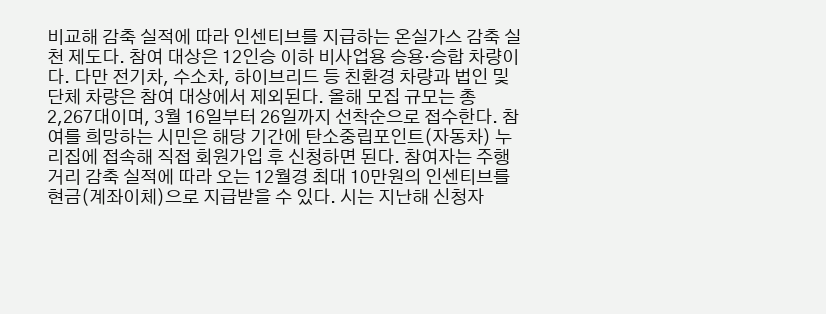비교해 감축 실적에 따라 인센티브를 지급하는 온실가스 감축 실천 제도다. 참여 대상은 12인승 이하 비사업용 승용‧승합 차량이다. 다만 전기차, 수소차, 하이브리드 등 친환경 차량과 법인 및 단체 차량은 참여 대상에서 제외된다. 올해 모집 규모는 총 2,267대이며, 3월 16일부터 26일까지 선착순으로 접수한다. 참여를 희망하는 시민은 해당 기간에 탄소중립포인트(자동차) 누리집에 접속해 직접 회원가입 후 신청하면 된다. 참여자는 주행거리 감축 실적에 따라 오는 12월경 최대 10만원의 인센티브를 현금(계좌이체)으로 지급받을 수 있다. 시는 지난해 신청자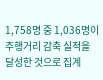1,758명 중 1,036명이 주행거리 감축 실적을 달성한 것으로 집계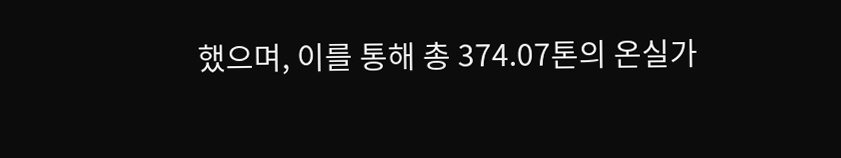했으며, 이를 통해 총 374.07톤의 온실가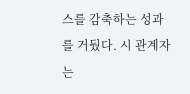스를 감축하는 성과를 거뒀다. 시 관계자는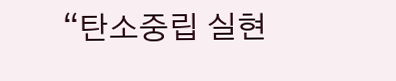“탄소중립 실현